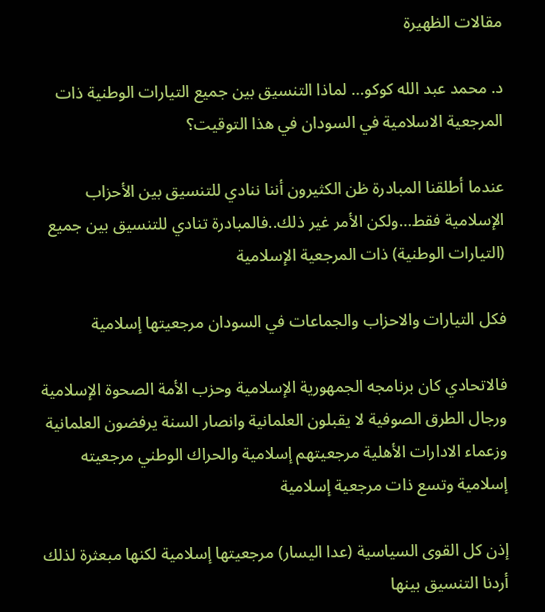مقالات الظهيرة

د. محمد عبد الله كوكو… لماذا التنسيق بين جميع التيارات الوطنية ذات المرجعية الاسلامية في السودان في هذا التوقيت؟

عندما أطلقنا المبادرة ظن الكثيرون أننا ننادي للتنسيق بين الأحزاب الإسلامية فقط…ولكن الأمر غير ذلك..فالمبادرة تنادي للتنسيق بين جميع (التيارات الوطنية) ذات المرجعية الإسلامية

فكل التيارات والاحزاب والجماعات في السودان مرجعيتها إسلامية

فالاتحادي كان برنامجه الجمهورية الإسلامية وحزب الأمة الصحوة الإسلامية ورجال الطرق الصوفية لا يقبلون العلمانية وانصار السنة يرفضون العلمانية وزعماء الادارات الأهلية مرجعيتهم إسلامية والحراك الوطني مرجعيته إسلامية وتسع ذات مرجعية إسلامية

إذن كل القوى السياسية (عدا اليسار) مرجعيتها إسلامية لكنها مبعثرة لذلك أردنا التنسيق بينها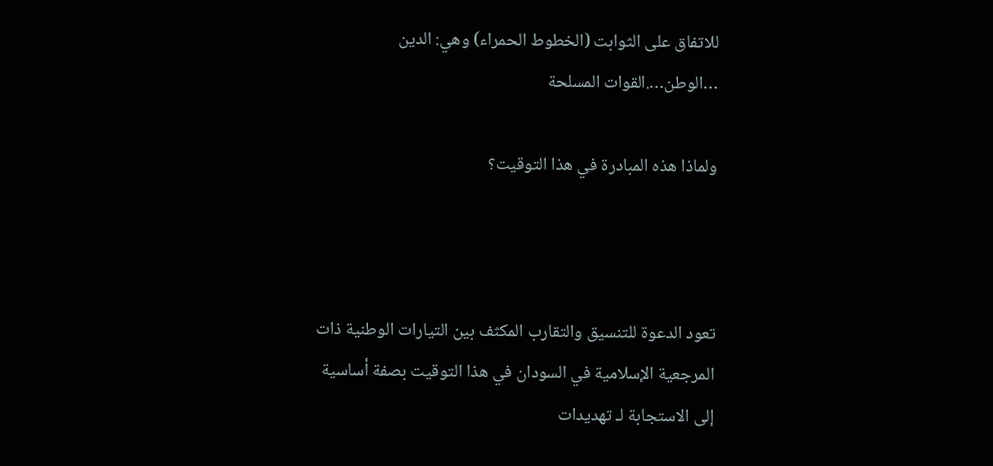للاتفاق على الثوابت (الخطوط الحمراء) وهي: الدين …الوطن….القوات المسلحة

ولماذا هذه المبادرة في هذا التوقيت؟



تعود الدعوة للتنسيق والتقارب المكثف بين التيارات الوطنية ذات المرجعية الإسلامية في السودان في هذا التوقيت بصفة أساسية إلى الاستجابة لـ تهديدات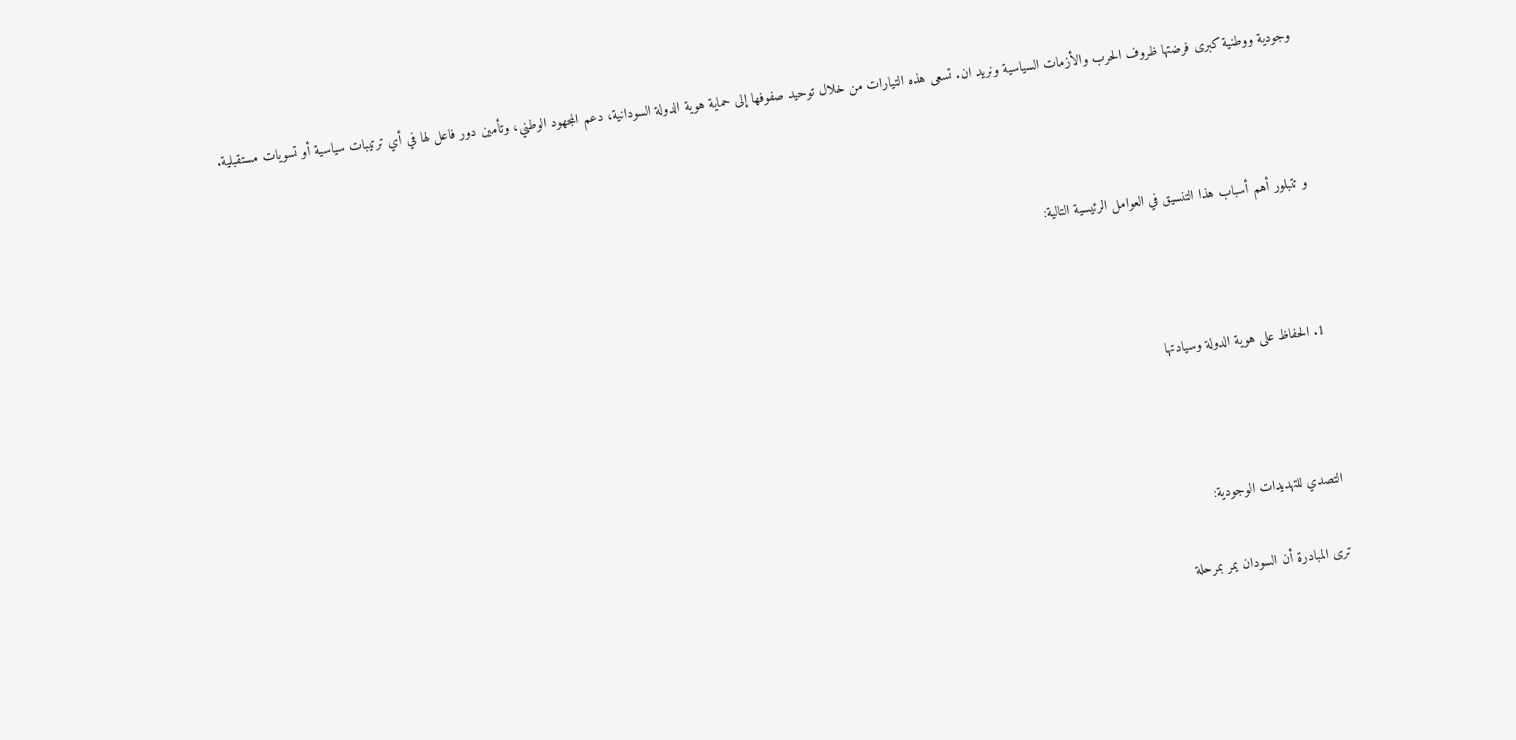وجودية ووطنية كبرى فرضتها ظروف الحرب والأزمات السياسية ونريد ان. تسعى هذه التيارات من خلال توحيد صفوفها إلى حماية هوية الدولة السودانية، دعم المجهود الوطني، وتأمين دور فاعل لها في أي ترتيبات سياسية أو تسويات مستقبلية.



و تتبلور أهم أسباب هذا التنسيق في العوامل الرئيسية التالية:



1. الحفاظ على هوية الدولة وسيادتها



التصدي للتهديدات الوجودية:

ترى المبادرة أن السودان يمر بمرحلة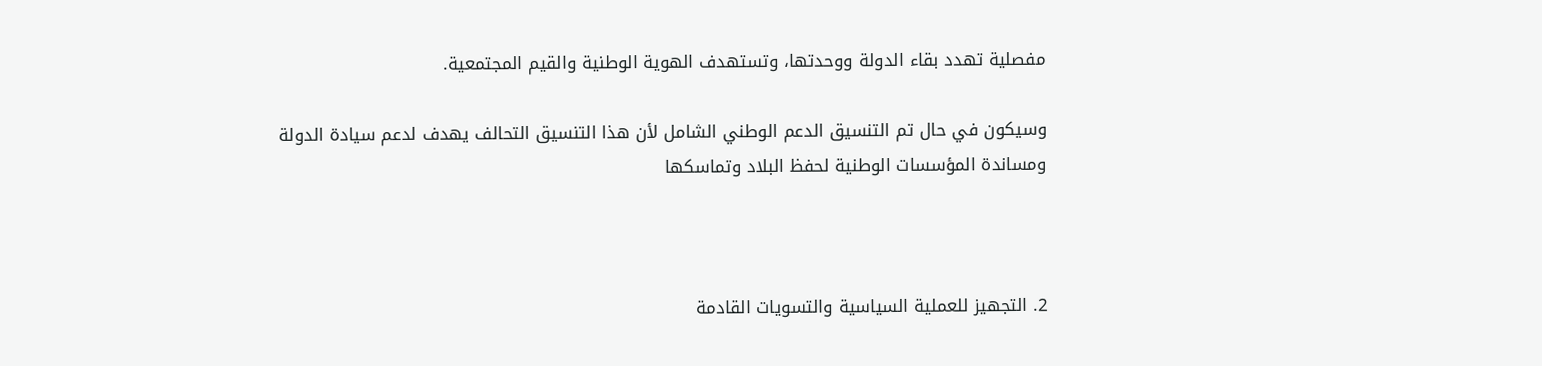مفصلية تهدد بقاء الدولة ووحدتها، وتستهدف الهوية الوطنية والقيم المجتمعية.

وسيكون في حال تم التنسيق الدعم الوطني الشامل لأن هذا التنسيق التحالف يهدف لدعم سيادة الدولة ومساندة المؤسسات الوطنية لحفظ البلاد وتماسكها



2. التجهيز للعملية السياسية والتسويات القادمة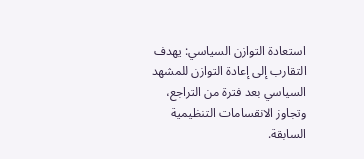استعادة التوازن السياسي: يهدف التقارب إلى إعادة التوازن للمشهد السياسي بعد فترة من التراجع، وتجاوز الانقسامات التنظيمية السابقة.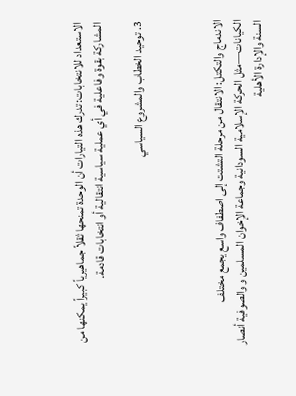الاستعداد للانتخابات: تدرك هذه التيارات أن الوحدة تمنحها ثقلاً جماهيرياً كبيراً يمكنها من المشاركة بقوة وفاعلية في أي عملية سياسية انتقالية أو انتخابات قادمة.

3. توحيد الخطاب والمشروع السياسي



الاندماج والتكتل: الانتقال من مرحلة التشتت إلى اصطفاف واسع يجمع مختلف الكيانات—مثل الحركة الإسلامية السودانية وجماعة الإخوان المسلمين و والصوفية أنصار السنة والإدارة الأهلية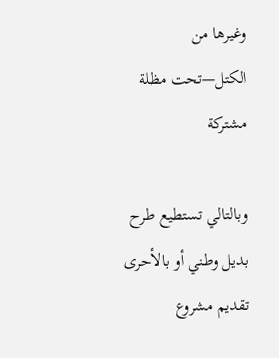وغيرها من الكتل—تحت مظلة مشتركة

وبالتالي تستطيع طرح بديل وطني أو بالأحرى تقديم مشروع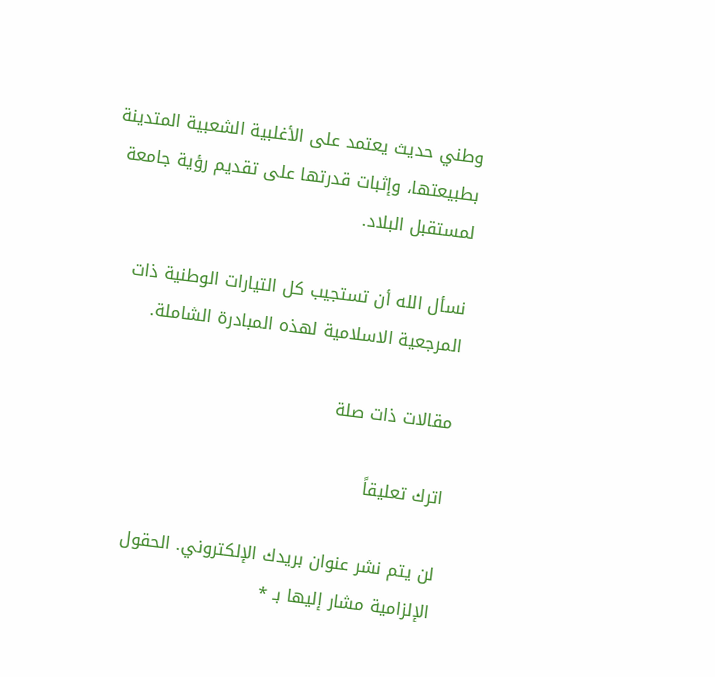وطني حديث يعتمد على الأغلبية الشعبية المتدينة بطبيعتها، وإثبات قدرتها على تقديم رؤية جامعة لمستقبل البلاد.

نسأل الله أن تستجيب كل التيارات الوطنية ذات المرجعية الاسلامية لهذه المبادرة الشاملة.

مقالات ذات صلة

اترك تعليقاً

لن يتم نشر عنوان بريدك الإلكتروني. الحقول الإلزامية مشار إليها بـ *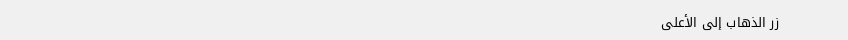زر الذهاب إلى الأعلى